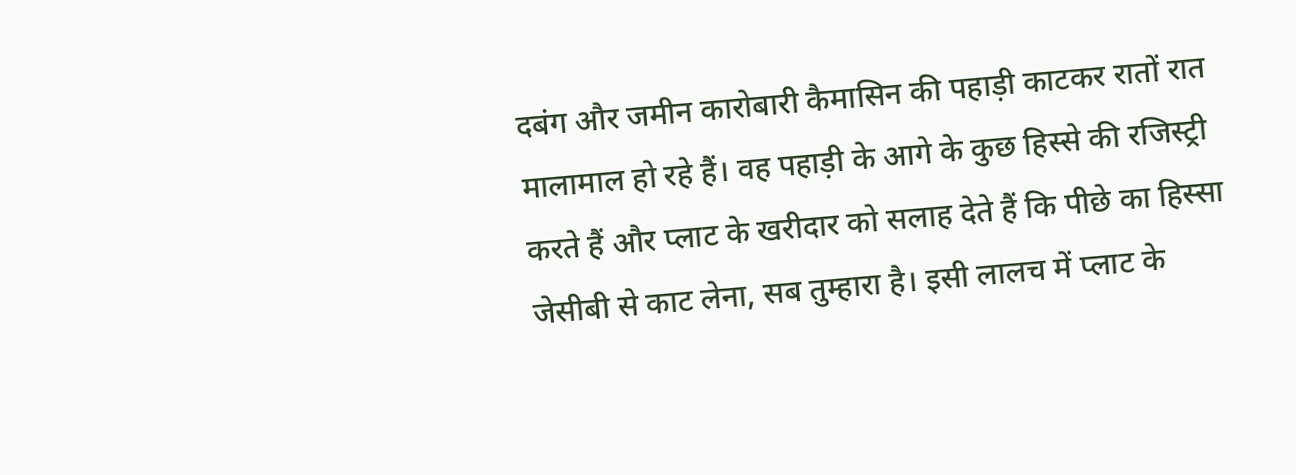दबंग और जमीन कारोबारी कैमासिन की पहाड़ी काटकर रातों रात मालामाल हो रहे हैं। वह पहाड़ी के आगे के कुछ हिस्से की रजिस्ट्री करते हैं और प्लाट के खरीदार को सलाह देते हैं कि पीछे का हिस्सा जेसीबी से काट लेना, सब तुम्हारा है। इसी लालच में प्लाट के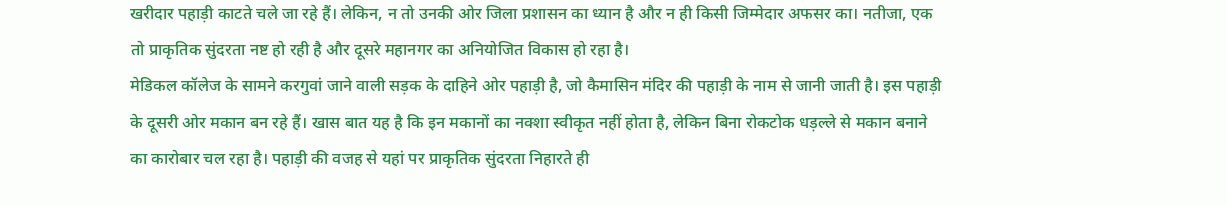खरीदार पहाड़ी काटते चले जा रहे हैं। लेकिन, न तो उनकी ओर जिला प्रशासन का ध्यान है और न ही किसी जिम्मेदार अफसर का। नतीजा, एक तो प्राकृतिक सुंदरता नष्ट हो रही है और दूसरे महानगर का अनियोजित विकास हो रहा है।
मेडिकल कॉलेज के सामने करगुवां जाने वाली सड़क के दाहिने ओर पहाड़ी है, जो कैमासिन मंदिर की पहाड़ी के नाम से जानी जाती है। इस पहाड़ी के दूसरी ओर मकान बन रहे हैं। खास बात यह है कि इन मकानों का नक्शा स्वीकृत नहीं होता है, लेकिन बिना रोकटोक धड़ल्ले से मकान बनाने का कारोबार चल रहा है। पहाड़ी की वजह से यहां पर प्राकृतिक सुंदरता निहारते ही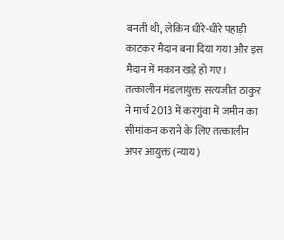बनती थी, लेकिन धीरे-धीरे पहाड़ी काटकर मैदान बना दिया गया और इस मैदान में मकान खड़े हो गए।
तत्कालीन मंडलायुक्त सत्यजीत ठाकुर ने मार्च 2013 में करगुंवा में जमीन का सीमांकन कराने के लिए तत्कालीन अपर आयुक्त (न्याय)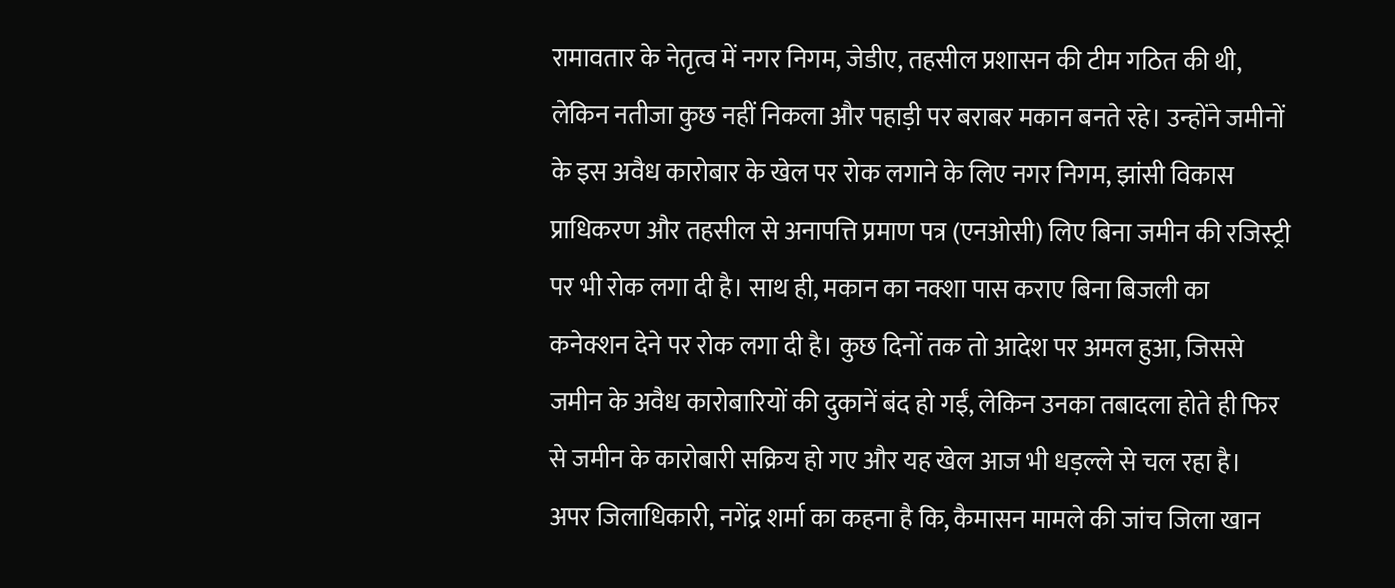रामावतार के नेतृत्व में नगर निगम, जेडीए, तहसील प्रशासन की टीम गठित की थी, लेकिन नतीजा कुछ नहीं निकला और पहाड़ी पर बराबर मकान बनते रहे। उन्होंने जमीनों के इस अवैध कारोबार के खेल पर रोक लगाने के लिए नगर निगम, झांसी विकास प्राधिकरण और तहसील से अनापत्ति प्रमाण पत्र (एनओसी) लिए बिना जमीन की रजिस्ट्री पर भी रोक लगा दी है। साथ ही, मकान का नक्शा पास कराए बिना बिजली का कनेक्शन देने पर रोक लगा दी है। कुछ दिनों तक तो आदेश पर अमल हुआ, जिससे जमीन के अवैध कारोबारियों की दुकानें बंद हो गईं, लेकिन उनका तबादला होते ही फिर से जमीन के कारोबारी सक्रिय हो गए और यह खेल आज भी धड़ल्ले से चल रहा है।
अपर जिलाधिकारी, नगेंद्र शर्मा का कहना है कि, कैमासन मामले की जांच जिला खान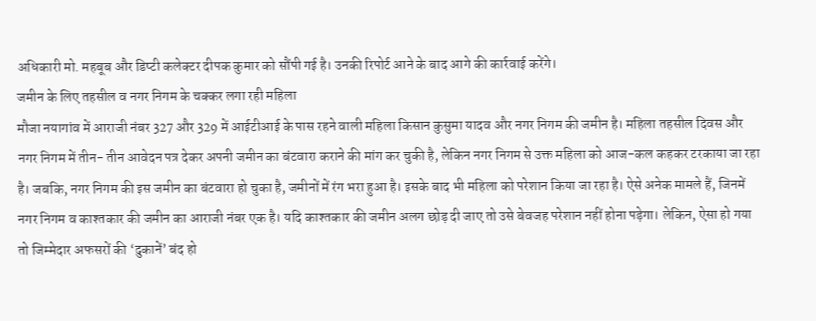अधिकारी मो. महबूब और डिप्टी कलेक्टर दीपक कुमार को सौंपी गई है। उनकी रिपोर्ट आने के बाद आगे की कार्रवाई करेंगे।
जमीन के लिए तहसील व नगर निगम के चक्कर लगा रही महिला
मौजा नयागांव में आराजी नंबर 327 और 329 में आईटीआई के पास रहने वाली महिला किसान कुसुमा यादव और नगर निगम की जमीन है। महिला तहसील दिवस और नगर निगम में तीन- तीन आवेदन पत्र देकर अपनी जमीन का बंटवारा कराने की मांग कर चुकी है, लेकिन नगर निगम से उक्त महिला को आज-कल कहकर टरकाया जा रहा है। जबकि, नगर निगम की इस जमीन का बंटवारा हो चुका है, जमीनों में रंग भरा हुआ है। इसके बाद भी महिला को परेशान किया जा रहा है। ऐसे अनेक मामले हैं, जिनमें नगर निगम व काश्तकार की जमीन का आराजी नंबर एक है। यदि काश्तकार की जमीन अलग छोड़ दी जाए तो उसे बेवजह परेशान नहीं होना पड़ेगा। लेकिन, ऐसा हो गया तो जिम्मेदार अफसरों की ‘दुकानें’ बंद हो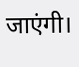जाएंगी।